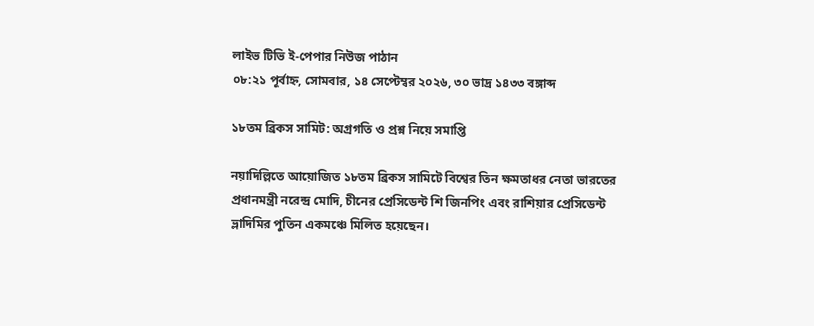লাইভ টিভি ই-পেপার নিউজ পাঠান
০৮:২১ পূর্বাহ্ন, সোমবার, ১৪ সেপ্টেম্বর ২০২৬, ৩০ ভাদ্র ১৪৩৩ বঙ্গাব্দ

১৮তম ব্রিকস সামিট: অগ্রগতি ও প্রশ্ন নিয়ে সমাপ্তি

নয়াদিল্লিতে আয়োজিত ১৮তম ব্রিকস সামিটে বিশ্বের তিন ক্ষমতাধর নেতা ভারতের প্রধানমন্ত্রী নরেন্দ্র মোদি, চীনের প্রেসিডেন্ট শি জিনপিং এবং রাশিয়ার প্রেসিডেন্ট ভ্লাদিমির পুতিন একমঞ্চে মিলিত হয়েছেন।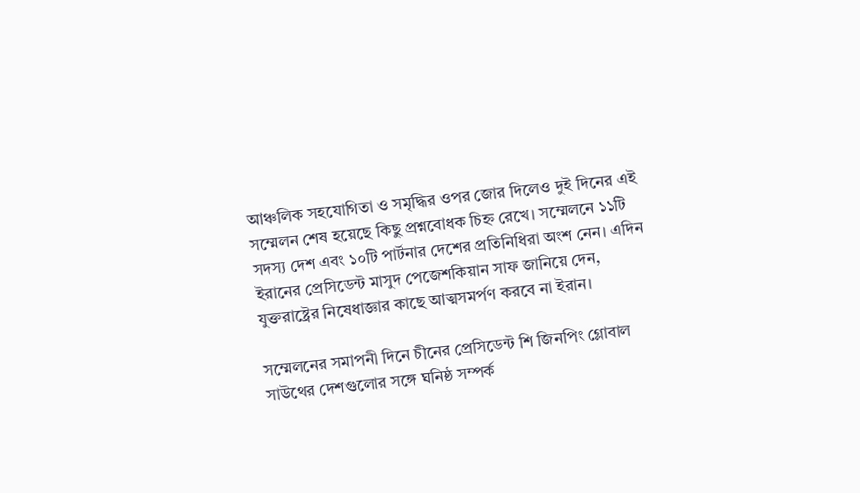আঞ্চলিক সহযোগিতা ও সমৃদ্ধির ওপর জোর দিলেও দুই দিনের এই সম্মেলন শেষ হয়েছে কিছু প্রশ্নবোধক চিহ্ন রেখে। সম্মেলনে ১১টি সদস্য দেশ এবং ১০টি পার্টনার দেশের প্রতিনিধিরা অংশ নেন। এদিন ইরানের প্রেসিডেন্ট মাসুদ পেজেশকিয়ান সাফ জানিয়ে দেন, যুক্তরাষ্ট্রের নিষেধাজ্ঞার কাছে আত্মসমর্পণ করবে না ইরান।

সম্মেলনের সমাপনী দিনে চীনের প্রেসিডেন্ট শি জিনপিং গ্লোবাল সাউথের দেশগুলোর সঙ্গে ঘনিষ্ঠ সম্পর্ক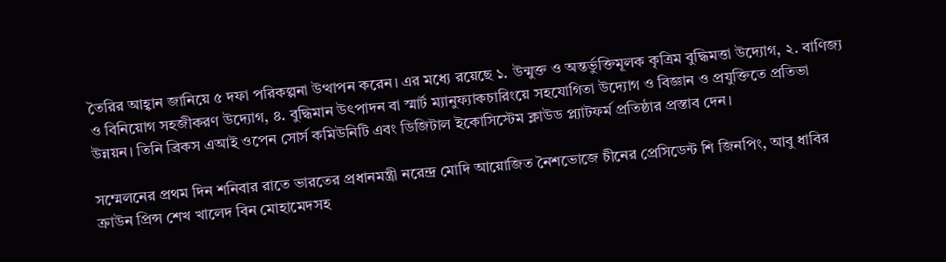তৈরির আহ্বান জানিয়ে ৫ দফা পরিকল্পনা উত্থাপন করেন। এর মধ্যে রয়েছে ১. উন্মুক্ত ও অন্তর্ভুক্তিমূলক কৃত্রিম বুদ্ধিমত্তা উদ্যোগ, ২. বাণিজ্য ও বিনিয়োগ সহজীকরণ উদ্যোগ, ৪. বুদ্ধিমান উৎপাদন বা স্মার্ট ম্যানুফ্যাকচারিংয়ে সহযোগিতা উদ্যোগ ও বিজ্ঞান ও প্রযুক্তিতে প্রতিভা উন্নয়ন। তিনি ব্রিকস এআই ওপেন সোর্স কমিউনিটি এবং ডিজিটাল ইকোসিস্টেম ক্লাউড প্ল্যাটফর্ম প্রতিষ্ঠার প্রস্তাব দেন।

সম্মেলনের প্রথম দিন শনিবার রাতে ভারতের প্রধানমন্ত্রী নরেন্দ্র মোদি আয়োজিত নৈশভোজে চীনের প্রেসিডেন্ট শি জিনপিং, আবু ধাবির ক্রাউন প্রিন্স শেখ খালেদ বিন মোহামেদসহ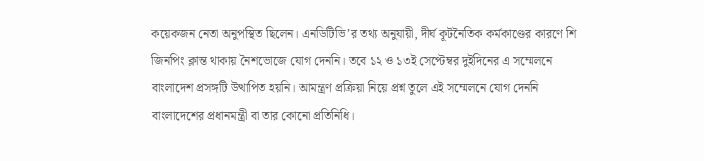কয়েকজন নেতা অনুপস্থিত ছিলেন। এনডিটিভি’র তথ্য অনুযায়ী, দীর্ঘ কূটনৈতিক কর্মকাণ্ডের কারণে শি জিনপিং ক্লান্ত থাকায় নৈশভোজে যোগ দেননি। তবে ১২ ও ১৩ই সেপ্টেম্বর দুইদিনের এ সম্মেলনে বাংলাদেশ প্রসঙ্গটি উত্থাপিত হয়নি। আমন্ত্রণ প্রক্রিয়া নিয়ে প্রশ্ন তুলে এই সম্মেলনে যোগ দেননি বাংলাদেশের প্রধানমন্ত্রী বা তার কোনো প্রতিনিধি।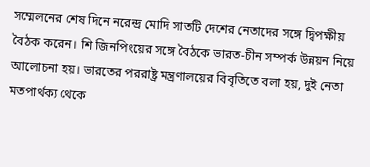সম্মেলনের শেষ দিনে নরেন্দ্র মোদি সাতটি দেশের নেতাদের সঙ্গে দ্বিপক্ষীয় বৈঠক করেন। শি জিনপিংয়ের সঙ্গে বৈঠকে ভারত-চীন সম্পর্ক উন্নয়ন নিয়ে আলোচনা হয়। ভারতের পররাষ্ট্র মন্ত্রণালয়ের বিবৃতিতে বলা হয়, দুই নেতা মতপার্থক্য থেকে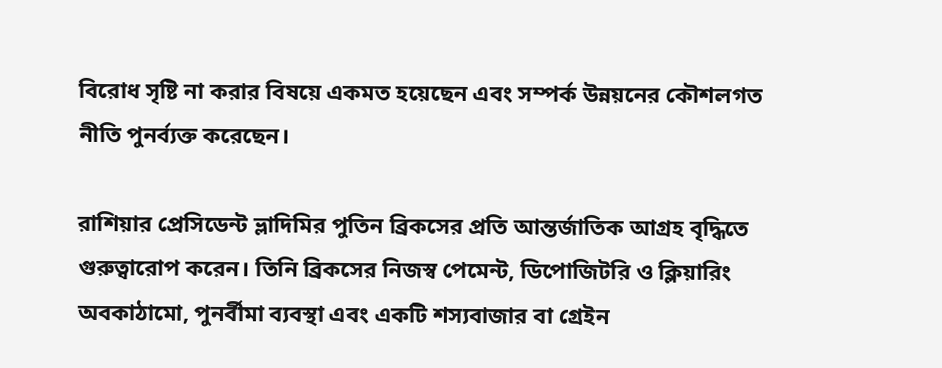বিরোধ সৃষ্টি না করার বিষয়ে একমত হয়েছেন এবং সম্পর্ক উন্নয়নের কৌশলগত নীতি পুনর্ব্যক্ত করেছেন।

রাশিয়ার প্রেসিডেন্ট ভ্লাদিমির পুতিন ব্রিকসের প্রতি আন্তর্জাতিক আগ্রহ বৃদ্ধিতে গুরুত্বারোপ করেন। তিনি ব্রিকসের নিজস্ব পেমেন্ট, ডিপোজিটরি ও ক্লিয়ারিং অবকাঠামো, পুনর্বীমা ব্যবস্থা এবং একটি শস্যবাজার বা গ্রেইন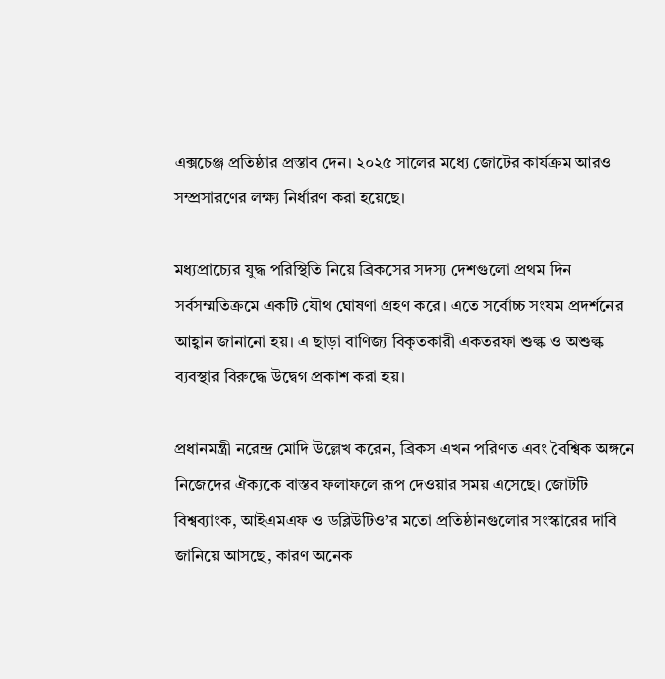এক্সচেঞ্জ প্রতিষ্ঠার প্রস্তাব দেন। ২০২৫ সালের মধ্যে জোটের কার্যক্রম আরও সম্প্রসারণের লক্ষ্য নির্ধারণ করা হয়েছে।

মধ্যপ্রাচ্যের যুদ্ধ পরিস্থিতি নিয়ে ব্রিকসের সদস্য দেশগুলো প্রথম দিন সর্বসম্মতিক্রমে একটি যৌথ ঘোষণা গ্রহণ করে। এতে সর্বোচ্চ সংযম প্রদর্শনের আহ্বান জানানো হয়। এ ছাড়া বাণিজ্য বিকৃতকারী একতরফা শুল্ক ও অশুল্ক ব্যবস্থার বিরুদ্ধে উদ্বেগ প্রকাশ করা হয়।

প্রধানমন্ত্রী নরেন্দ্র মোদি উল্লেখ করেন, ব্রিকস এখন পরিণত এবং বৈশ্বিক অঙ্গনে নিজেদের ঐক্যকে বাস্তব ফলাফলে রূপ দেওয়ার সময় এসেছে। জোটটি বিশ্বব্যাংক, আইএমএফ ও ডব্লিউটিও’র মতো প্রতিষ্ঠানগুলোর সংস্কারের দাবি জানিয়ে আসছে, কারণ অনেক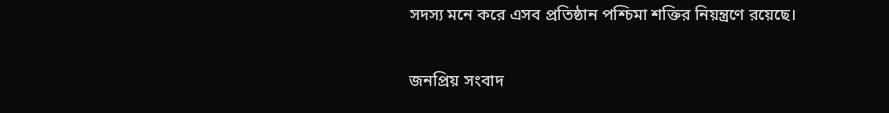সদস্য মনে করে এসব প্রতিষ্ঠান পশ্চিমা শক্তির নিয়ন্ত্রণে রয়েছে।

জনপ্রিয় সংবাদ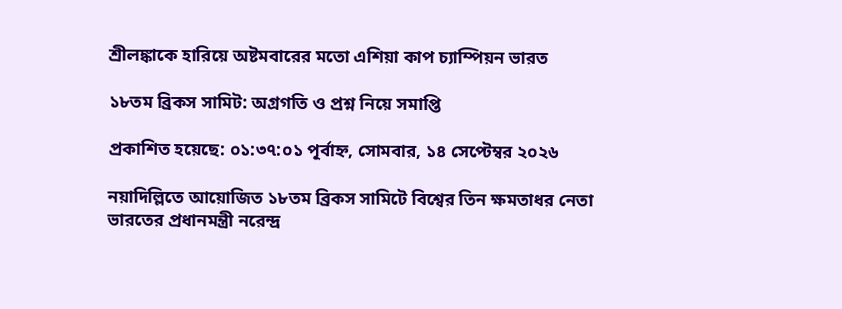শ্রীলঙ্কাকে হারিয়ে অষ্টমবারের মতো এশিয়া কাপ চ্যাম্পিয়ন ভারত

১৮তম ব্রিকস সামিট: অগ্রগতি ও প্রশ্ন নিয়ে সমাপ্তি

প্রকাশিত হয়েছে: ০১:৩৭:০১ পূর্বাহ্ন, সোমবার, ১৪ সেপ্টেম্বর ২০২৬

নয়াদিল্লিতে আয়োজিত ১৮তম ব্রিকস সামিটে বিশ্বের তিন ক্ষমতাধর নেতা ভারতের প্রধানমন্ত্রী নরেন্দ্র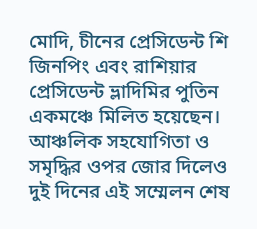মোদি, চীনের প্রেসিডেন্ট শি জিনপিং এবং রাশিয়ার প্রেসিডেন্ট ভ্লাদিমির পুতিন একমঞ্চে মিলিত হয়েছেন। আঞ্চলিক সহযোগিতা ও সমৃদ্ধির ওপর জোর দিলেও দুই দিনের এই সম্মেলন শেষ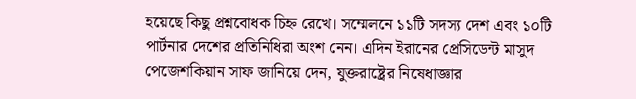হয়েছে কিছু প্রশ্নবোধক চিহ্ন রেখে। সম্মেলনে ১১টি সদস্য দেশ এবং ১০টি পার্টনার দেশের প্রতিনিধিরা অংশ নেন। এদিন ইরানের প্রেসিডেন্ট মাসুদ পেজেশকিয়ান সাফ জানিয়ে দেন, যুক্তরাষ্ট্রের নিষেধাজ্ঞার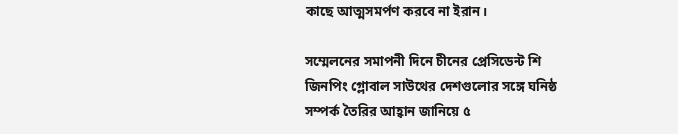কাছে আত্মসমর্পণ করবে না ইরান।

সম্মেলনের সমাপনী দিনে চীনের প্রেসিডেন্ট শি জিনপিং গ্লোবাল সাউথের দেশগুলোর সঙ্গে ঘনিষ্ঠ সম্পর্ক তৈরির আহ্বান জানিয়ে ৫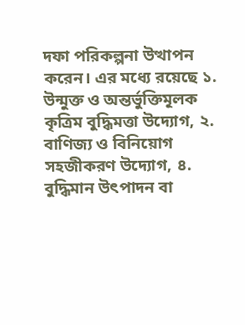দফা পরিকল্পনা উত্থাপন করেন। এর মধ্যে রয়েছে ১. উন্মুক্ত ও অন্তর্ভুক্তিমূলক কৃত্রিম বুদ্ধিমত্তা উদ্যোগ, ২. বাণিজ্য ও বিনিয়োগ সহজীকরণ উদ্যোগ, ৪. বুদ্ধিমান উৎপাদন বা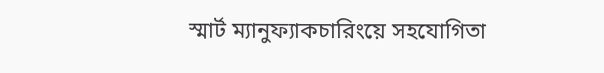স্মার্ট ম্যানুফ্যাকচারিংয়ে সহযোগিতা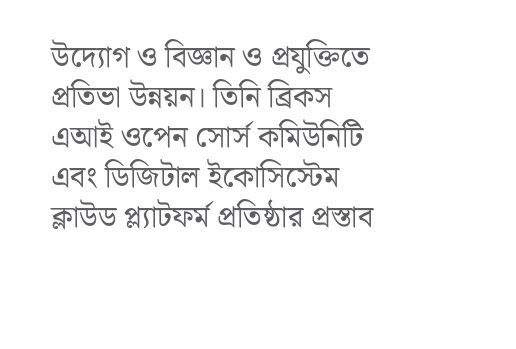উদ্যোগ ও বিজ্ঞান ও প্রযুক্তিতে প্রতিভা উন্নয়ন। তিনি ব্রিকস এআই ওপেন সোর্স কমিউনিটি এবং ডিজিটাল ইকোসিস্টেম ক্লাউড প্ল্যাটফর্ম প্রতিষ্ঠার প্রস্তাব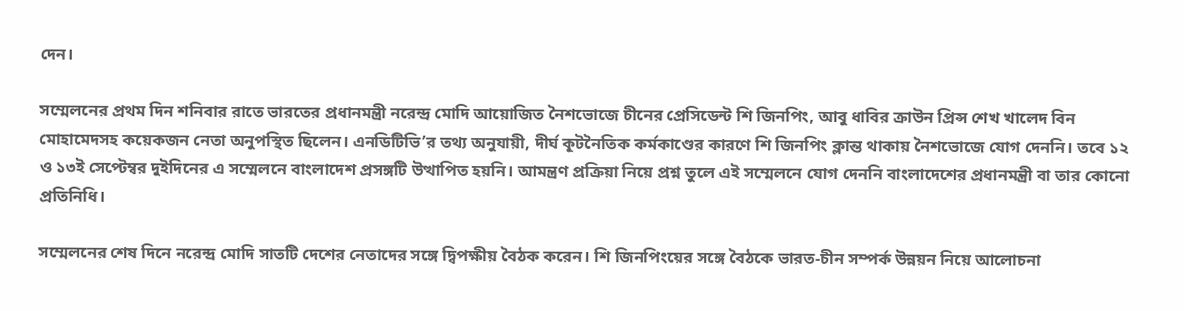দেন।

সম্মেলনের প্রথম দিন শনিবার রাতে ভারতের প্রধানমন্ত্রী নরেন্দ্র মোদি আয়োজিত নৈশভোজে চীনের প্রেসিডেন্ট শি জিনপিং, আবু ধাবির ক্রাউন প্রিন্স শেখ খালেদ বিন মোহামেদসহ কয়েকজন নেতা অনুপস্থিত ছিলেন। এনডিটিভি’র তথ্য অনুযায়ী, দীর্ঘ কূটনৈতিক কর্মকাণ্ডের কারণে শি জিনপিং ক্লান্ত থাকায় নৈশভোজে যোগ দেননি। তবে ১২ ও ১৩ই সেপ্টেম্বর দুইদিনের এ সম্মেলনে বাংলাদেশ প্রসঙ্গটি উত্থাপিত হয়নি। আমন্ত্রণ প্রক্রিয়া নিয়ে প্রশ্ন তুলে এই সম্মেলনে যোগ দেননি বাংলাদেশের প্রধানমন্ত্রী বা তার কোনো প্রতিনিধি।

সম্মেলনের শেষ দিনে নরেন্দ্র মোদি সাতটি দেশের নেতাদের সঙ্গে দ্বিপক্ষীয় বৈঠক করেন। শি জিনপিংয়ের সঙ্গে বৈঠকে ভারত-চীন সম্পর্ক উন্নয়ন নিয়ে আলোচনা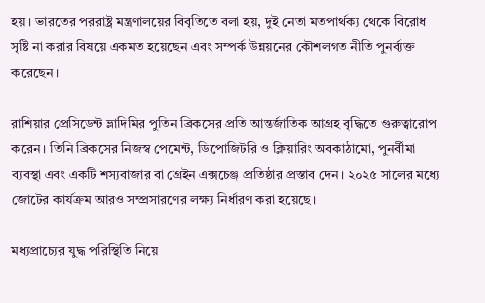হয়। ভারতের পররাষ্ট্র মন্ত্রণালয়ের বিবৃতিতে বলা হয়, দুই নেতা মতপার্থক্য থেকে বিরোধ সৃষ্টি না করার বিষয়ে একমত হয়েছেন এবং সম্পর্ক উন্নয়নের কৌশলগত নীতি পুনর্ব্যক্ত করেছেন।

রাশিয়ার প্রেসিডেন্ট ভ্লাদিমির পুতিন ব্রিকসের প্রতি আন্তর্জাতিক আগ্রহ বৃদ্ধিতে গুরুত্বারোপ করেন। তিনি ব্রিকসের নিজস্ব পেমেন্ট, ডিপোজিটরি ও ক্লিয়ারিং অবকাঠামো, পুনর্বীমা ব্যবস্থা এবং একটি শস্যবাজার বা গ্রেইন এক্সচেঞ্জ প্রতিষ্ঠার প্রস্তাব দেন। ২০২৫ সালের মধ্যে জোটের কার্যক্রম আরও সম্প্রসারণের লক্ষ্য নির্ধারণ করা হয়েছে।

মধ্যপ্রাচ্যের যুদ্ধ পরিস্থিতি নিয়ে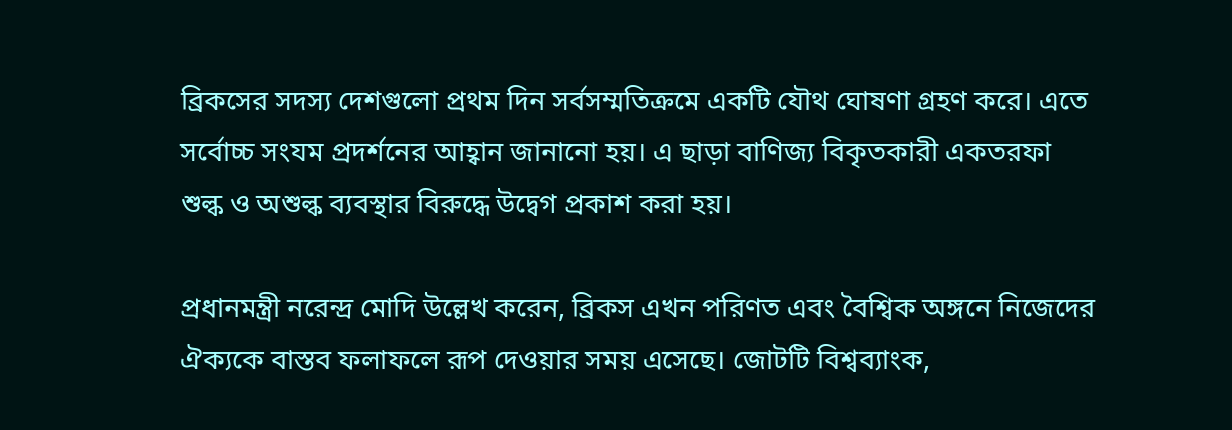ব্রিকসের সদস্য দেশগুলো প্রথম দিন সর্বসম্মতিক্রমে একটি যৌথ ঘোষণা গ্রহণ করে। এতে সর্বোচ্চ সংযম প্রদর্শনের আহ্বান জানানো হয়। এ ছাড়া বাণিজ্য বিকৃতকারী একতরফা শুল্ক ও অশুল্ক ব্যবস্থার বিরুদ্ধে উদ্বেগ প্রকাশ করা হয়।

প্রধানমন্ত্রী নরেন্দ্র মোদি উল্লেখ করেন, ব্রিকস এখন পরিণত এবং বৈশ্বিক অঙ্গনে নিজেদের ঐক্যকে বাস্তব ফলাফলে রূপ দেওয়ার সময় এসেছে। জোটটি বিশ্বব্যাংক,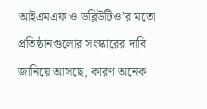আইএমএফ ও ডব্লিউটিও’র মতো প্রতিষ্ঠানগুলোর সংস্কারের দাবি জানিয়ে আসছে, কারণ অনেক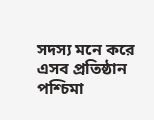সদস্য মনে করে এসব প্রতিষ্ঠান পশ্চিমা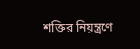শক্তির নিয়ন্ত্রণে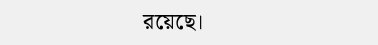রয়েছে।